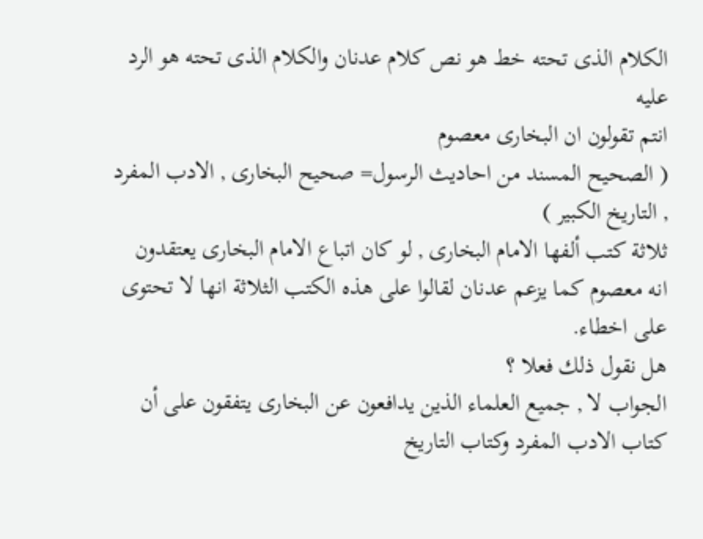الكلام الذى تحته خط هو نص كلام عدنان والكلام الذى تحته هو الرد عليه
انتم تقولون ان البخارى معصوم
( الصحيح المسند من احاديث الرسول= صحيح البخارى , الادب المفرد , التاريخ الكبير )
ثلاثة كتب ألفها الامام البخارى , لو كان اتباع الامام البخارى يعتقدون انه معصوم كما يزعم عدنان لقالوا على هذه الكتب الثلاثة انها لا تحتوى على اخطاء.
هل نقول ذلك فعلا ؟
الجواب لا , جميع العلماء الذين يدافعون عن البخارى يتفقون على أن كتاب الادب المفرد وكتاب التاريخ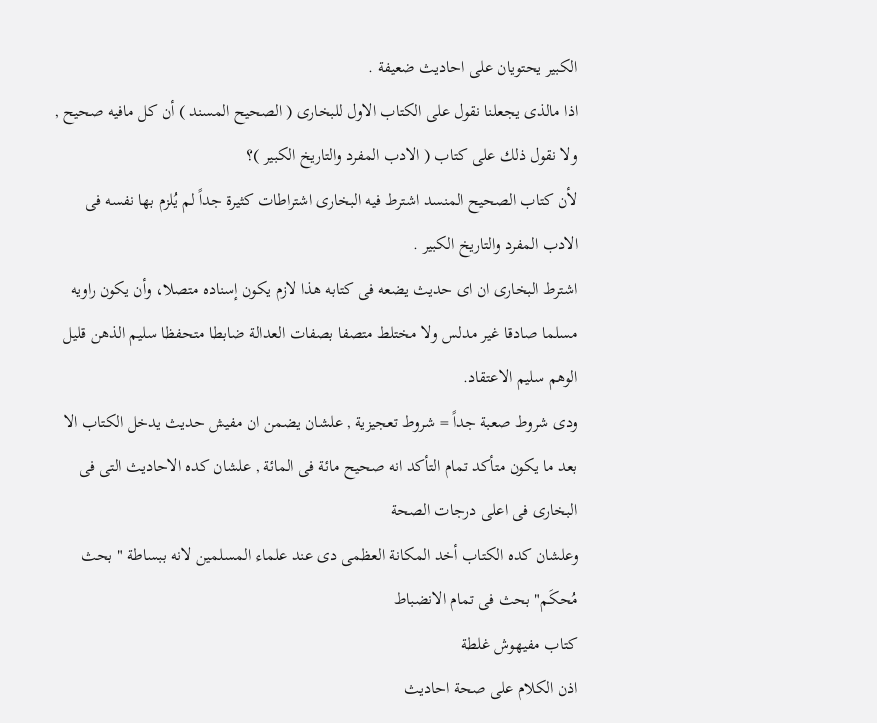الكبير يحتويان على احاديث ضعيفة .
اذا مالذى يجعلنا نقول على الكتاب الاول للبخارى ( الصحيح المسند ) أن كل مافيه صحيح , ولا نقول ذلك على كتاب ( الادب المفرد والتاريخ الكبير )؟
لأن كتاب الصحيح المنسد اشترط فيه البخارى اشتراطات كثيرة جداً لم يُلزم بها نفسه فى الادب المفرد والتاريخ الكبير .
اشترط البخارى ان اى حديث يضعه فى كتابه هذا لازم يكون إسناده متصلا، وأن يكون راويه مسلما صادقا غير مدلس ولا مختلط متصفا بصفات العدالة ضابطا متحفظا سليم الذهن قليل الوهم سليم الاعتقاد.
ودى شروط صعبة جداً = شروط تعجيزية , علشان يضمن ان مفيش حديث يدخل الكتاب الا بعد ما يكون متأكد تمام التأكد انه صحيح مائة فى المائة , علشان كده الاحاديث التى فى البخارى فى اعلى درجات الصحة
وعلشان كده الكتاب أخد المكانة العظمى دى عند علماء المسلمين لانه ببساطة " بحث مُحكَم" بحث فى تمام الانضباط
كتاب مفيهوش غلطة
اذن الكلام على صحة احاديث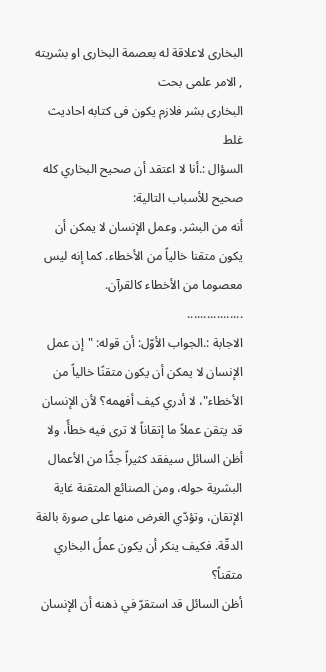البخارى لاعلاقة له بعصمة البخارى او بشريته , الامر علمى بحت
البخارى بشر فلازم يكون فى كتابه احاديث غلط
السؤال :.أنا لا اعتقد أن صحيح البخاري كله صحيح للأسباب التالية:
أنه من البشر. وعمل الإنسان لا يمكن أن يكون متقنا خالياً من الأخطاء. كما إنه ليس معصوما من الأخطاء كالقرآن.
.................
الاجابة :.الجواب الأوّل: أن قوله: "إن عمل الإنسان لا يمكن أن يكون متقنًا خالياً من الأخطاء"، لا أدري كيف أفهمه؟ لأن الإنسان قد يتقن عملاً ما إتقاناً لا ترى فيه خطأً، ولا أظن السائل سيفقد كثيراً جدًّا من الأعمال البشرية حوله، ومن الصنائع المتقنة غاية الإتقان، وتؤدّي الغرض منها على صورة بالغة الدقّة. فكيف ينكر أن يكون عملُ البخاري متقناً؟
أظن السائل قد استقرّ في ذهنه أن الإنسان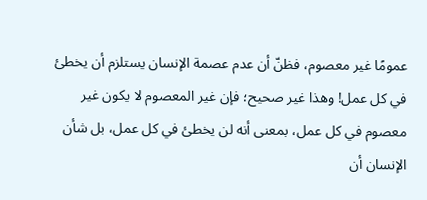عمومًا غير معصوم، فظنّ أن عدم عصمة الإنسان يستلزم أن يخطئ في كل عمل! وهذا غير صحيح؛ فإن غير المعصوم لا يكون غير معصوم في كل عمل، بمعنى أنه لن يخطئ في كل عمل، بل شأن الإنسان أن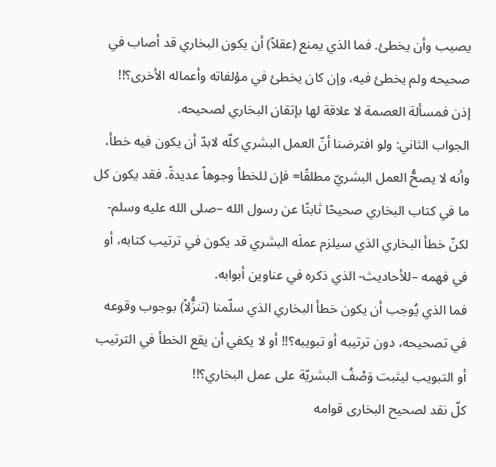يصيب وأن يخطئ. فما الذي يمنع (عقلاً) أن يكون البخاري قد أصاب في صحيحه ولم يخطئ فيه، وإن كان يخطئ في مؤلفاته وأعماله الأخرى؟!!
إذن فمسألة العصمة لا علاقة لها بإتقان البخاري لصحيحه.
الجواب الثاني: ولو افترضنا أنّ العمل البشري كلّه لابدّ أن يكون فيه خطأ، وأنه لا يصحُّ العمل البشريّ مطلقًا= فإن للخطأ وجوهاً عديدةً. فقد يكون كل ما في كتاب البخاري صحيحًا ثابتًا عن رسول الله –صلى الله عليه وسلم- لكنّ خطأ البخاري الذي سيلزم عملَه البشري قد يكون في ترتيب كتابه، أو في فهمه –للأحاديث- الذي ذكره في عناوين أبوابه.
فما الذي يُوجب أن يكون خطأ البخاري الذي سلّمنا (تنزُّلاً) بوجوب وقوعه في تصحيحه، دون ترتيبه أو تبويبه؟!! أو لا يكفي أن يقع الخطأ في الترتيب أو التبويب ليثبت وَصْفُ البشريّة على عمل البخاري؟!!
كلّ نقد لصحيح البخارى قوامه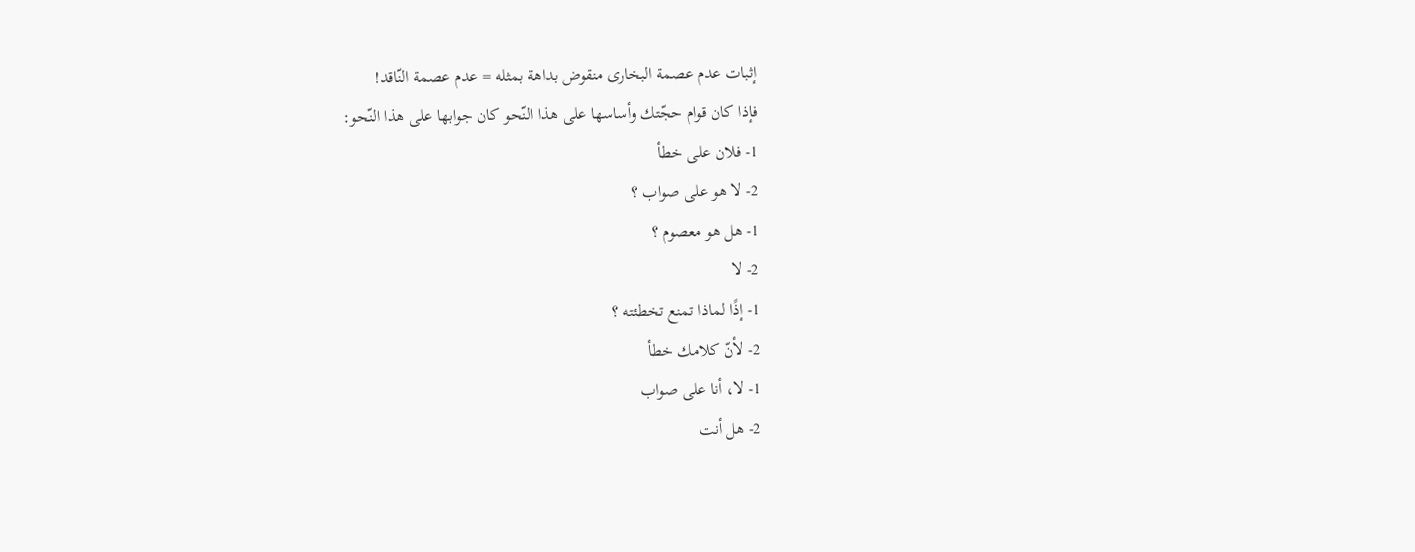إثبات عدم عصمة البخارى منقوض بداهة بمثله = عدم عصمة النّاقد!
فإذا كان قوام حجّتك وأساسها على هذا النّحو كان جوابها على هذا النّحو:
1- فلان على خطأ
2- لا هو على صواب ؟
1- هل هو معصوم ؟
2- لا
1- إذًا لماذا تمنع تخطئته ؟
2- لأنّ كلامك خطأ
1- لا، أنا على صواب
2- هل أنت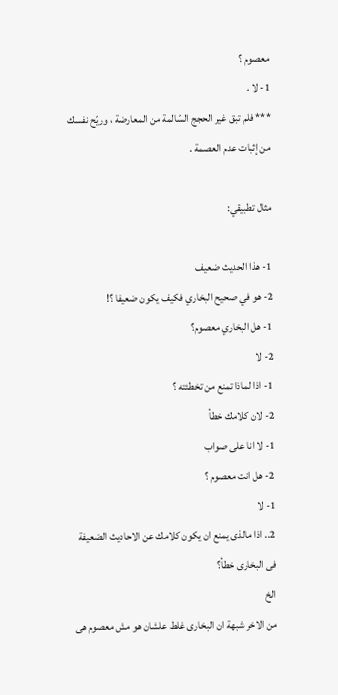معصوم ؟
1- لا .
*** فلم تبق غير الحجج السّالمة من المعارضة ، وريّح نفسك من إثبات عدم العصمة .

مثال تطبيقي:

1- هذا الحديث ضعيف
2- هو في صحيح البخاري فكيف يكون ضعيفا ؟!
1- هل البخاري معصوم؟
2- لا
1- اذا لماذا تمنع من تخطئته ؟
2- لان كلامك خطأ
1- لا انا على صواب
2- هل انت معصوم ؟
1- لا
2.. اذا مالذى يمنع ان يكون كلامك عن الاحاديث الضعيفة فى البخارى خطأ؟
الخ
من الاخر شبهة ان البخارى غلط علشان هو مش معصوم هى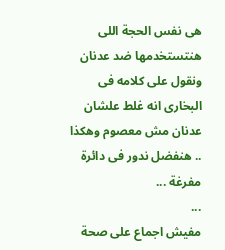هى نفس الحجة اللى هنتستخدمها ضد عدنان ونقول على كلامه فى البخارى انه غلط علشان عدنان مش معصوم وهكذا .. هنفضل ندور فى دائرة مفرغة ...
...
مفيش اجماع على صحة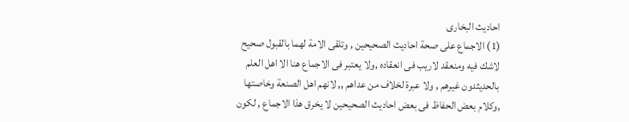احاديث البخارى
(1) الاجماع على صحة احاديث الصحيحين , وتلقى الامة لهما بالقبول صحيح لاشك فيه ومنعقد لاريب فى انعقاده ,ولا يعتبر فى الاجماع هنا الا اهل العلم بالحديثدون غيرهم , ولا عبرة لخلاف من عداهم ,, لانهم اهل الصنعة وخاصتها ,وكلام بعض الحفاظ فى بعض احاديث الصحيحين لا يخرق هذا الاجماع , لكون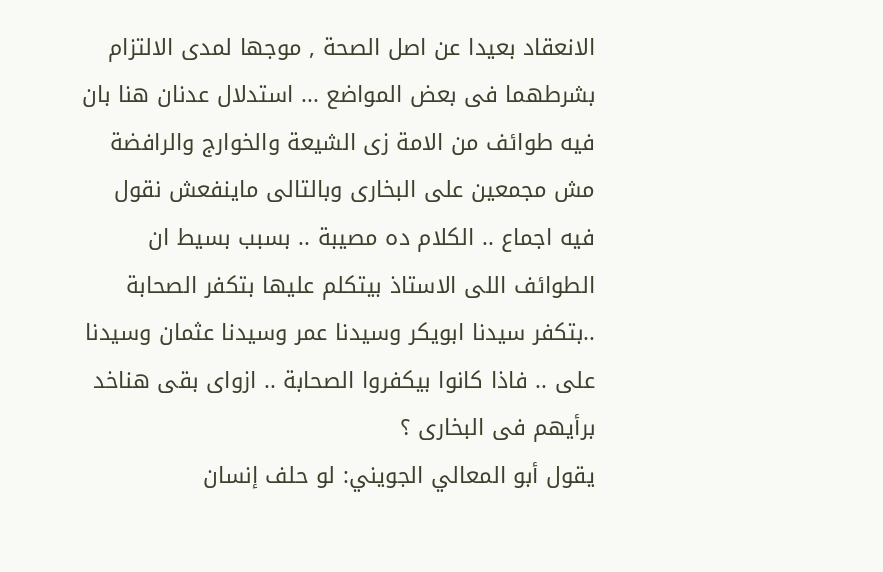الانعقاد بعيدا عن اصل الصحة , موجها لمدى الالتزام بشرطهما فى بعض المواضع ... استدلال عدنان هنا بان فيه طوائف من الامة زى الشيعة والخوارج والرافضة مش مجمعين على البخارى وبالتالى ماينفعش نقول فيه اجماع .. الكلام ده مصيبة .. بسبب بسيط ان الطوائف اللى الاستاذ بيتكلم عليها بتكفر الصحابة ..بتكفر سيدنا ابويكر وسيدنا عمر وسيدنا عثمان وسيدنا على .. فاذا كانوا بيكفروا الصحابة .. ازواى بقى هناخد برأيهم فى البخارى ؟
يقول أبو المعالي الجويني: لو حلف إنسان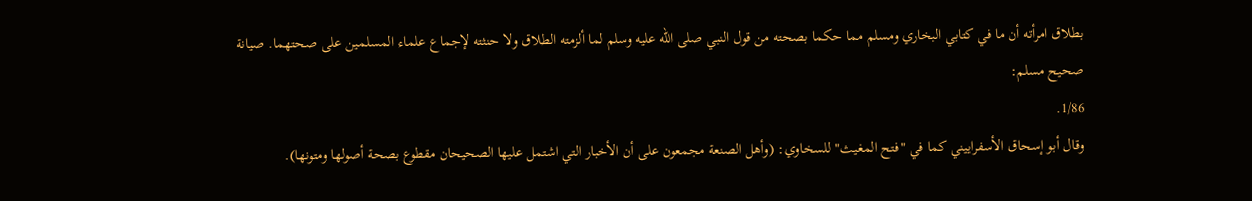بطلاق امرأته أن ما في كتابي البخاري ومسلم مما حكما بصحته من قول النبي صلى الله عليه وسلم لما ألزمته الطلاق ولا حنثته لإجماع علماء المسلمين على صحتهما. صيانة صحيح مسلم:
1/86.
وقال أبو إسحاق الأسفراييني كما في "فتح المغيث" للسخاوي: (وأهل الصنعة مجمعون على أن الأخبار التي اشتمل عليها الصحيحان مقطوع بصحة أصولها ومتونها).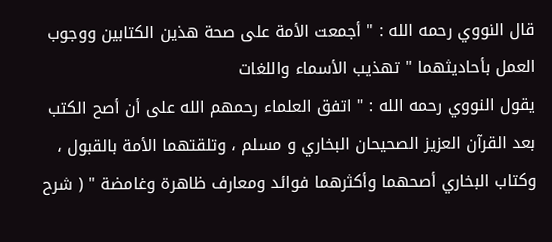قال النووي رحمه الله : " أجمعت الأمة على صحة هذين الكتابين ووجوب العمل بأحاديثهما " تهذيب الأسماء واللغات
يقول النووي رحمه الله : " اتفق العلماء رحمهم الله على أن أصح الكتب بعد القرآن العزيز الصحيحان البخاري و مسلم ، وتلقتهما الأمة بالقبول ، وكتاب البخاري أصحهما وأكثرهما فوائد ومعارف ظاهرة وغامضة " ( شرح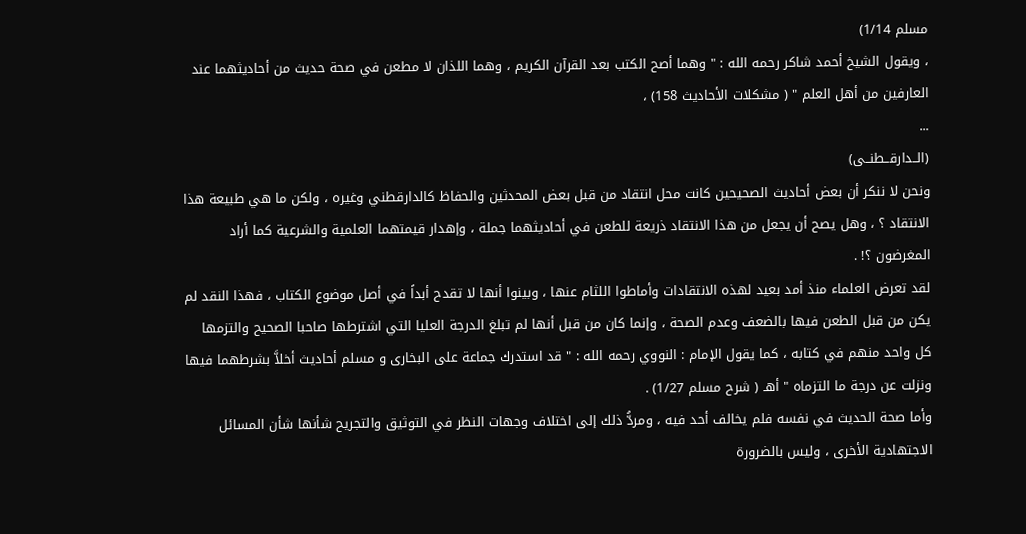مسلم 1/14)
، ويقول الشيخ أحمد شاكر رحمه الله : " وهما أصح الكتب بعد القرآن الكريم ، وهما اللذان لا مطعن في صحة حديث من أحاديثهما عند العارفين من أهل العلم " ( مشكلات الأحاديث 158) ،
...
(الــدارقــطنــى)
ونحن لا ننكر أن بعض أحاديث الصحيحين كانت محل انتقاد من قبل بعض المحدثين والحفاظ كالدارقطني وغيره ، ولكن ما هي طبيعة هذا الانتقاد ؟ ، وهل يصح أن يجعل من هذا الانتقاد ذريعة للطعن في أحاديثهما جملة ، وإهدار قيمتهما العلمية والشرعية كما أراد المغرضون ؟! .
لقد تعرض العلماء منذ أمد بعيد لهذه الانتقادات وأماطوا اللثام عنها ، وبينوا أنها لا تقدح أبداً في أصل موضوع الكتاب ، فهذا النقد لم يكن من قبل الطعن فيها بالضعف وعدم الصحة ، وإنما كان من قبل أنها لم تبلغ الدرجة العليا التي اشترطها صاحبا الصحيح والتزمها كل واحد منهم في كتابه ، كما يقول الإمام : النووي رحمه الله : " قد استدرك جماعة على البخارى و مسلم أحاديث أخلاَّ بشرطهما فيها ونزلت عن درجة ما التزماه " أهـ ( شرح مسلم 1/27) .
وأما صحة الحديث في نفسه فلم يخالف أحد فيه ، ومردُّ ذلك إلى اختلاف وجهات النظر في التوثيق والتجريح شأنها شأن المسائل الاجتهادية الأخرى ، وليس بالضرورة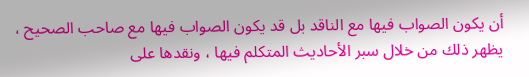أن يكون الصواب فيها مع الناقد بل قد يكون الصواب فيها مع صاحب الصحيح ، يظهر ذلك من خلال سبر الأحاديث المتكلم فيها ، ونقدها على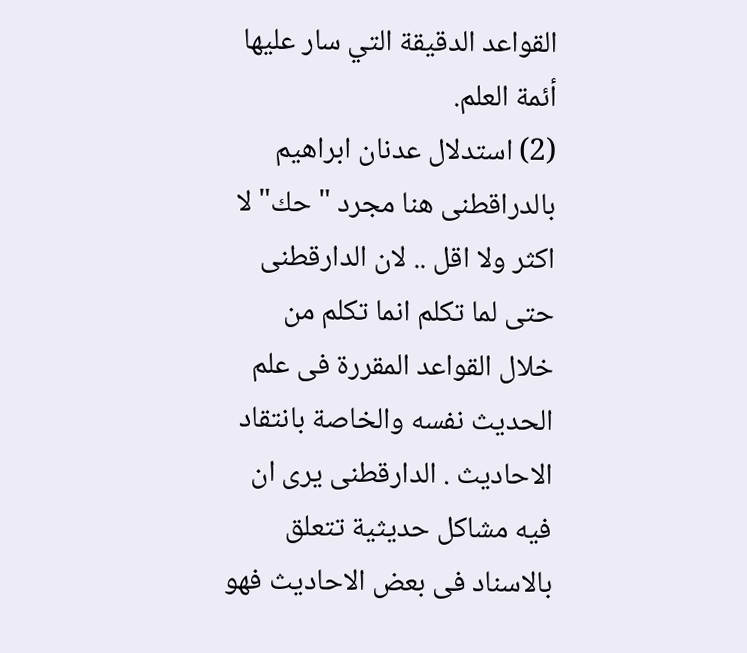القواعد الدقيقة التي سار عليها أئمة العلم.
(2) استدلال عدنان ابراهيم بالدراقطنى هنا مجرد " حك" لا اكثر ولا اقل .. لان الدارقطنى حتى لما تكلم انما تكلم من خلال القواعد المقررة فى علم الحديث نفسه والخاصة بانتقاد الاحاديث . الدارقطنى يرى ان فيه مشاكل حديثية تتعلق بالاسناد فى بعض الاحاديث فهو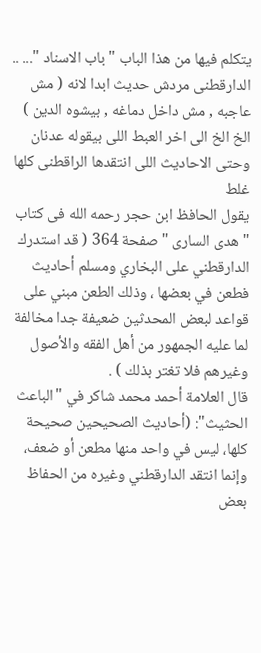يتكلم فيها من هذا الباب " باب الاسناد "... .. الدارقطنى مردش حديث ابدا لانه ( مش عاجبه , مش داخل دماغه , بيشوه الدين ) الخ الخ الى اخر العبط اللى بيقوله عدنان
وحتى الاحاديث اللى انتقدها الراقطنى كلها غلط
يقول الحافظ ابن حجر رحمه الله فى كتاب " هدى السارى "صفحة 364 ( قد استدرك الدارقطني على البخاري ومسلم أحاديث فطعن في بعضها ، وذلك الطعن مبني على قواعد لبعض المحدثين ضعيفة جدا مخالفة لما عليه الجمهور من أهل الفقه والأصول وغيرهم فلا تغتر بذلك ) .
قال العلامة أحمد محمد شاكر في "الباعث الحثيث": (أحاديث الصحيحين صحيحة كلها، ليس في واحد منها مطعن أو ضعف، وإنما انتقد الدارقطني وغيره من الحفاظ بعض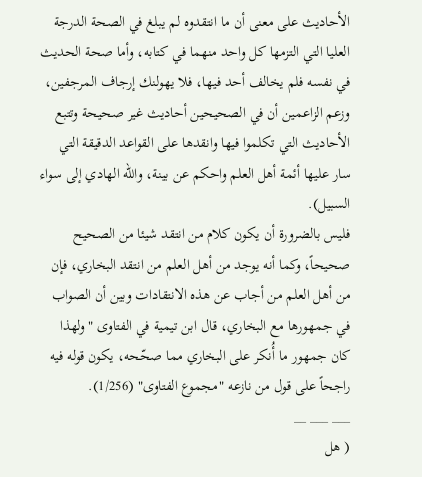الأحاديث على معنى أن ما انتقدوه لم يبلغ في الصحة الدرجة العليا التي التزمها كل واحد منهما في كتابه، وأما صحة الحديث في نفسه فلم يخالف أحد فيها، فلا يهولنك إرجاف المرجفين، وزعم الزاعمين أن في الصحيحين أحاديث غير صحيحة وتتبع الأحاديث التي تكلموا فيها وانقدها على القواعد الدقيقة التي سار عليها أئمة أهل العلم واحكم عن بينة، والله الهادي إلى سواء السبيل).
فليس بالضرورة أن يكون كلام من انتقد شيئا من الصحيح صحيحاً، وكما أنه يوجد من أهل العلم من انتقد البخاري، فإن من أهل العلم من أجاب عن هذه الانتقادات وبين أن الصواب في جمهورها مع البخاري، قال ابن تيمية في الفتاوى "ولهذا كان جمهور ما أُنكر على البخاري مما صحّحه، يكون قوله فيه راجحاً على قول من نازعه "مجموع الفتاوى" (1/256).
___ ___ __
( هل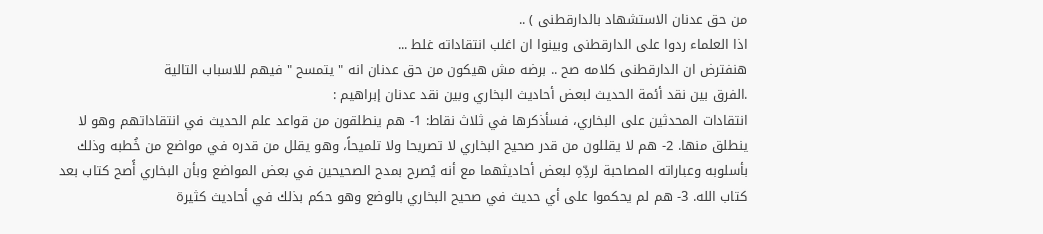من حق عدنان الاستشهاد بالدارقطنى ) ..
اذا العلماء ردوا على الدارقطنى وبينوا ان اغلب انتقاداته غلط ...
هنفترض ان الدارقطنى كلامه صح .. برضه مش هيكون من حق عدنان انه " يتمسح " فيهم للاسباب التالية
.الفرق بين نقد أئمة الحديث لبعض أحاديث البخاري وبين نقد عدنان إبراهيم :
انتقادات المحدثين على البخاري، فسأذكرها في ثلاث نقاط: 1- هم ينطلقون من قواعد علم الحديث في انتقاداتهم وهو لا ينطلق منها. 2- هم لا يقللون من قدر صحيح البخاري لا تصريحا ولا تلميحاً، وهو يقلل من قدره في مواضع من خُطبه وذلك بأسلوبه وعباراته المصاحبة لردِّهِ لبعض أحاديثهما مع أنه يُصرح بمدح الصحيحين في بعض المواضع وبأن البخاري أًصح كتاب بعد كتاب الله. 3- هم لم يحكموا على أي حديث في صحيح البخاري بالوضع وهو حكم بذلك في أحاديث كثيرة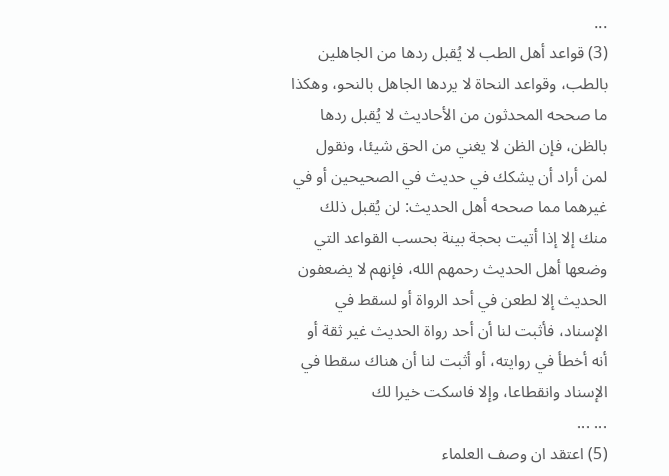...
(3) قواعد أهل الطب لا يُقبل ردها من الجاهلين بالطب، وقواعد النحاة لا يردها الجاهل بالنحو، وهكذا ما صححه المحدثون من الأحاديث لا يُقبل ردها بالظن، فإن الظن لا يغني من الحق شيئا، ونقول لمن أراد أن يشكك في حديث في الصحيحين أو في غيرهما مما صححه أهل الحديث: لن يُقبل ذلك منك إلا إذا أتيت بحجة بينة بحسب القواعد التي وضعها أهل الحديث رحمهم الله، فإنهم لا يضعفون الحديث إلا لطعن في أحد الرواة أو لسقط في الإسناد، فأثبت لنا أن أحد رواة الحديث غير ثقة أو أنه أخطأ في روايته، أو أثبت لنا أن هناك سقطا في الإسناد وانقطاعا، وإلا فاسكت خيرا لك
... ...
(5) اعتقد ان وصف العلماء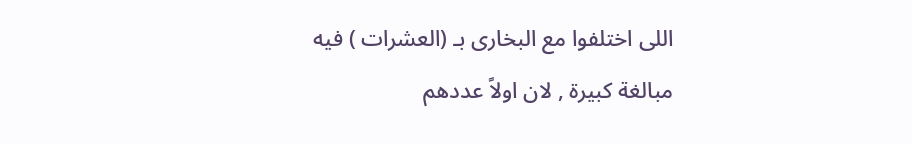اللى اختلفوا مع البخارى بـ (العشرات ) فيه مبالغة كبيرة , لان اولاً عددهم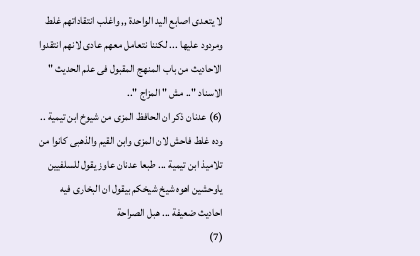لا يتعدى اصابع اليد الواحدة ,, واغلب انتقاداتهم غلط ومردود عليها ... لكننا نتعامل معهم عادى لانهم انتقدوا الاحاديث من باب المنهج المقبول فى علم الحديث " الاسناد ".. مش " المزاج "..
(6) عدنان ذكر ان الحافظ المزى من شيوخ ابن تيمية .. وده غلط فاحش لان المزى وابن القيم والذهبى كانوا من تلاميذ ابن تيمية ... طبعا عدنان عاوز يقول للسلفيين ياوحشين اهوه شيخ شيخكم بيقول ان البخارى فيه احاديث ضعيفة ... هبل الصراحة
(7)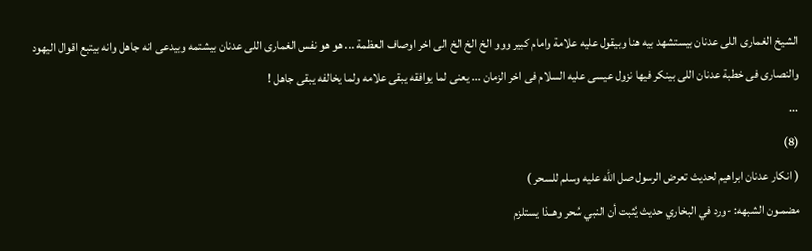الشيخ الغمارى اللى عدنان بيستشهد بيه هنا وبيقول عليه علامة وامام كبير ووو الخ الخ الخ الى اخر اوصاف العظمة ... هو هو نفس الغمارى اللى عدنان بيشتمه وبيدعى انه جاهل وانه بيتبع اقوال اليهود والنصارى فى خطبة عدنان اللى بينكر فيها نزول عيسى عليه السلام فى اخر الزمان ... يعنى لما يوافقه يبقى علامه ولما يخالفه يبقى جاهل !
...
(8)
( انكار عدنان ابراهيم لحديث تعرض الرسول صل الله عليه وسلم للسحر )
مضمـون الشبهه: -ورد في البخاري حديث يُثبت أن النبي سُحر وهــذا يستلزم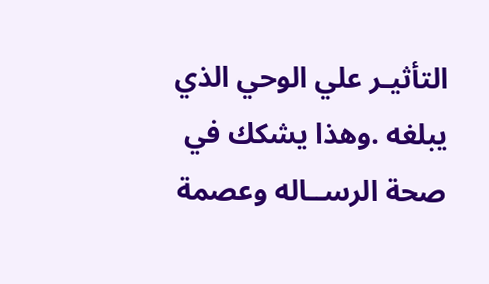التأثيـر علي الوحي الذي يبلغه .وهذا يشكك في صحة الرســاله وعصمة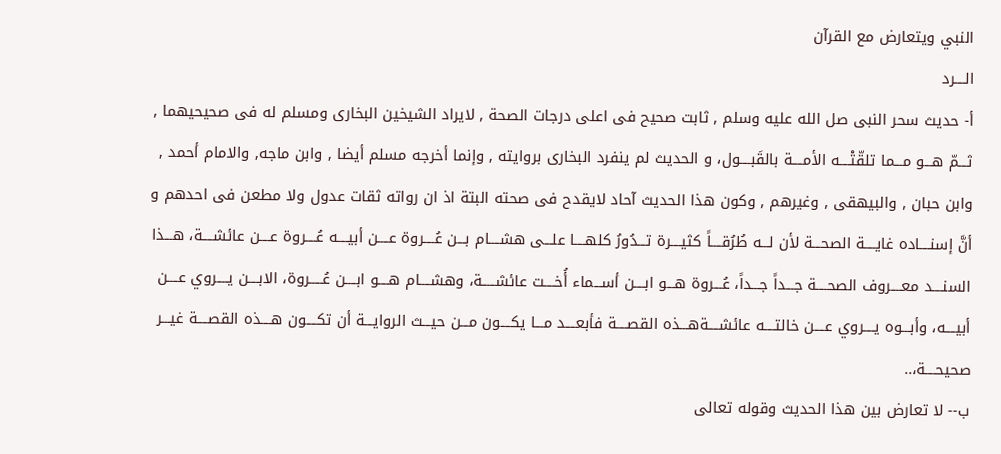النبي ويتعارض مع القرآن
الــــرد
أ- حديث سحر النبى صل الله عليه وسلم , ثابت صحيح فى اعلى درجات الصحة , لايراد الشيخين البخارى ومسلم له فى صحيحيهما , ثـــمّ هـــو مـــما تلقّتْــــه الأمــــة بالقَبــــول، و الحديث لم ينفرد البخارى بروايته , وإنما أخرجه مسلم أيضا , وابن ماجه, والامام أحمد , وابن حبان , والبيهقى , وغيرهم , وكون هذا الحديث آحاد لايقدح فى صحته البتة اذ ان رواته ثقات عدول ولا مطعن فى احدهم و أنَّ إسنــــاده غايــــة الصحـــة لأن لـــه طُرُقــــاً كثيــــرة تـــدُورُ كلهــــا علـــى هشــــام بـــن عُــــروة عــــن أبيــــه عُــــروة عــــن عائشــــة، هـــذا السنــــد معــــروف الصحــــة جـــداً جـــداً، عُـــروة هـــو ابــــن أســـماء أُخــــت عائشـــــة، وهشــــام هــــو ابــــن عُـــــروة، الابــــن يــــروي عــــن أبيــــه، وأبـــوه يــــروي عــــن خالتــــه عائشــــةهـــذه القصــــة فأبعــــد مـــا يكــــون مـــن حيـــث الروايـــة أن تكــــون هــــذه القصــــة غيـــر صحيحــــة،..
ب-- لا تعارض بين هذا الحديث وقوله تعالى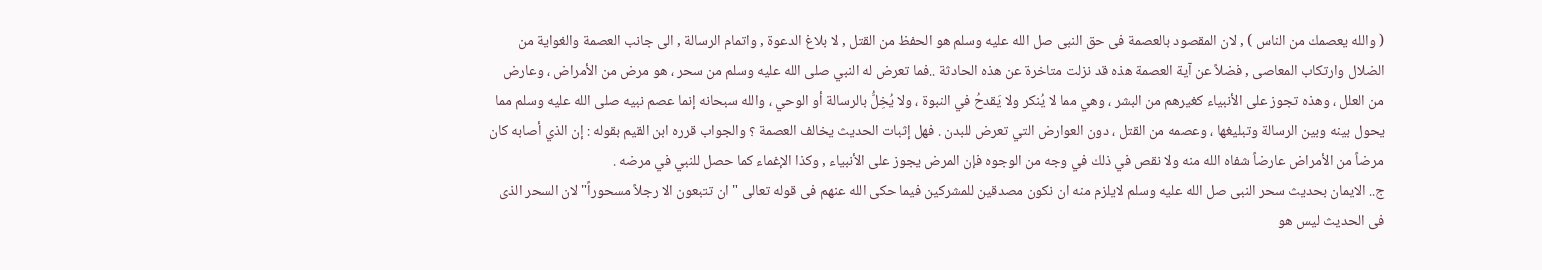( والله يعصمك من الناس ) , لان المقصود بالعصمة فى حق النبى صل الله عليه وسلم هو الحفظ من القتل , لا بلاغ الدعوة , واتمام الرسالة , الى جانب العصمة والغواية من الضلال وارتكاب المعاصى , فضلاً عن آية العصمة هذه قد نزلت متاخرة عن هذه الحادثة ..فما تعرض له النبي صلى الله عليه وسلم من سحر ، هو مرض من الأمراض ، وعارض من العلل ، وهذه تجوز على الأنبياء كغيرهم من البشر ، وهي مما لا يُنكر ولا يَقدحُ في النبوة ، ولا يُخِلُّ بالرسالة أو الوحي ، والله سبحانه إنما عصم نبيه صلى الله عليه وسلم مما يحول بينه وبين الرسالة وتبليغها ، وعصمه من القتل ، دون العوارض التي تعرض للبدن . فهل إثبات الحديث يخالف العصمة ؟ والجواب قرره ابن القيم بقوله : إن الذي أصابه كان مرضاً من الأمراض عارضاً شفاه الله منه ولا نقص في ذلك في وجه من الوجوه فإن المرض يجوز على الأنبياء , وكذا الإغماء كما حصل للنبي في مرضه .
ج.. الايمان بحديث سحر النبى صل الله عليه وسلم لايلزم منه ان نكون مصدقين للمشركين فيما حكى الله عنهم فى قوله تعالى " ان تتبعون الا رجلاً مسحوراً" لان السحر الذى فى الحديث ليس هو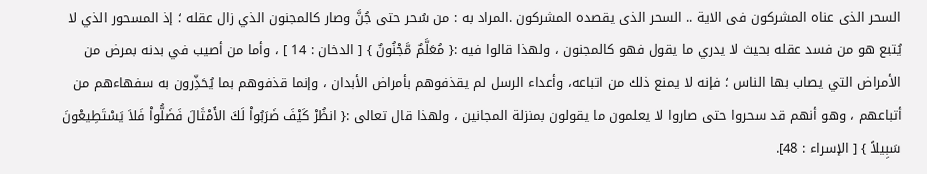السحر الذى عناه المشركون فى الاية .. السحر الذى يقصده المشركون .المراد به : من سُحر حتى جُنَّ وصار كالمجنون الذي زال عقله ؛ إذ المسحور الذي لا يُتبع هو من فسد عقله بحيث لا يدري ما يقول فهو كالمجنون ، ولهذا قالوا فيه :{ مُعَلَّمٌ مَّجْنُونٌ } [ الدخان : 14 ] ، وأما من أصيب في بدنه بمرض من الأمراض التي يصاب بها الناس ؛ فإنه لا يمنع ذلك من اتباعه، وأعداء الرسل لم يقذفوهم بأمراض الأبدان ، وإنما قذفوهم بما يُحَذِّرون به سفهاءهم من أتباعهم ، وهو أنهم قد سحروا حتى صاروا لا يعلمون ما يقولون بمنزلة المجانين ، ولهذا قال تعالى :{ انظُرْ كَيْفَ ضَرَبُواْ لَكَ الأَمْثَالَ فَضَلُّواْ فَلاَ يَسْتَطِيعْونَ سَبِيلاً } [ الإسراء : 48].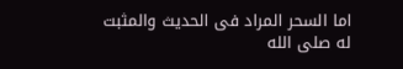اما السحر المراد فى الحديث والمثبت له صلى الله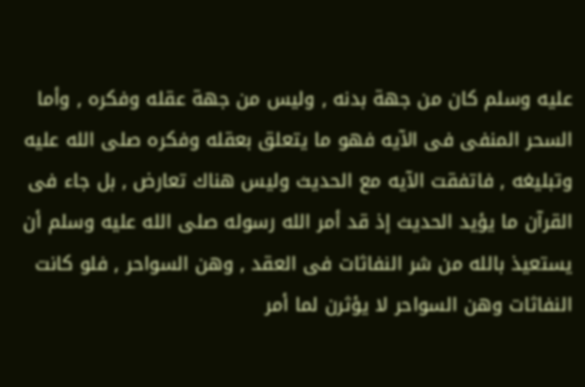عليه وسلم كان من جهة بدنه , وليس من جهة عقله وفكره , وأما السحر المنفى فى الآيه فهو ما يتعلق بعقله وفكره صلى الله عليه وتبليغه , فاتفقت الآيه مع الحديث وليس هناك تعارض , بل جاء فى القرآن ما يؤيد الحديث إذ قد أمر الله رسوله صلى الله عليه وسلم أن يستعيذ بالله من شر النفاثات فى العقد , وهن السواحر , فلو كانت النفاثات وهن السواحر لا يؤثرن لما أمر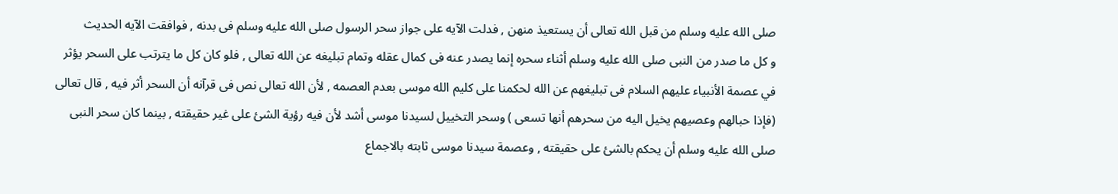صلى الله عليه وسلم من قبل الله تعالى أن يستعيذ منهن , فدلت الآيه على جواز سحر الرسول صلى الله عليه وسلم فى بدنه , فوافقت الآيه الحديث
و كل ما صدر من النبى صلى الله عليه وسلم أثناء سحره إنما يصدر عنه فى كمال عقله وتمام تبليغه عن الله تعالى , فلو كان كل ما يترتب على السحر يؤثر في عصمة الأنبياء عليهم السلام فى تبليغهم عن الله لحكمنا على كليم الله موسى بعدم العصمه , لأن الله تعالى نص فى قرآنه أن السحر أثر فيه , قال تعالى (فإذا حبالهم وعصيهم يخيل اليه من سحرهم أنها تسعى ) وسحر التخييل لسيدنا موسى أشد لأن فيه رؤية الشئ على غير حقيقته , بينما كان سحر النبى صلى الله عليه وسلم أن يحكم بالشئ على حقيقته , وعصمة سيدنا موسى ثابته بالاجماع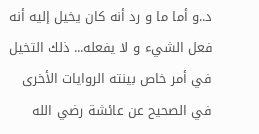د..و أما ما و رد أنه كان يخيل إليه أنه فعل الشيء و لا يفعله... ذلك التخيل في أمر خاص بينته الروايات الأخرى في الصحيح عن عائشة رضي الله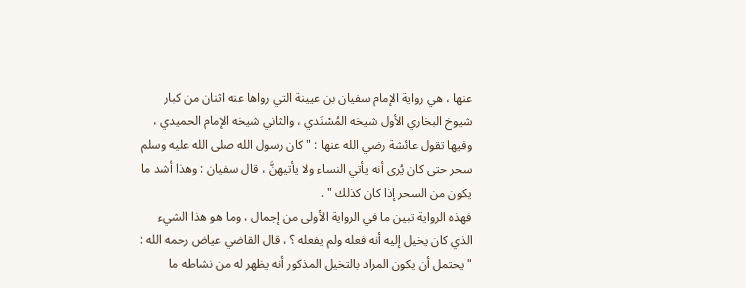عنها ، هي رواية الإمام سفيان بن عيينة التي رواها عنه اثنان من كبار شيوخ البخاري الأول شيخه المُسْنَدي ، والثاني شيخه الإمام الحميدي ، وفيها تقول عائشة رضي الله عنها : " كان رسول الله صلى الله عليه وسلم سحر حتى كان يُرى أنه يأتي النساء ولا يأتيهنَّ ، قال سفيان : وهذا أشد ما يكون من السحر إذا كان كذلك " .
فهذه الرواية تبين ما في الرواية الأولى من إجمال ، وما هو هذا الشيء الذي كان يخيل إليه أنه فعله ولم يفعله ؟ ، قال القاضي عياض رحمه الله : " يحتمل أن يكون المراد بالتخيل المذكور أنه يظهر له من نشاطه ما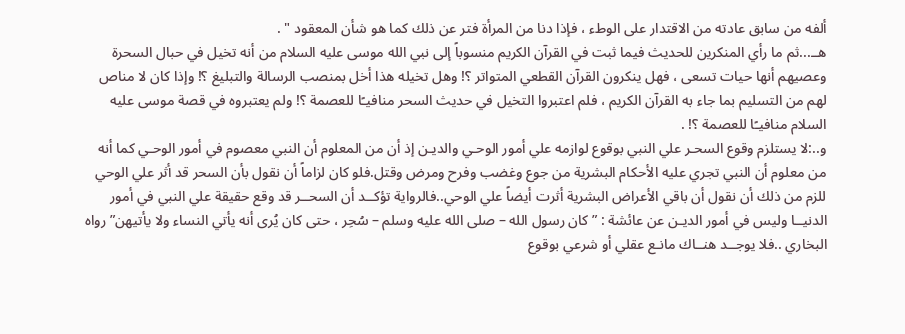ألفه من سابق عادته من الاقتدار على الوطء ، فإذا دنا من المرأة فتر عن ذلك كما هو شأن المعقود " .
هــ...ثم ما رأي المنكرين للحديث فيما ثبت في القرآن الكريم منسوباً إلى نبي الله موسى عليه السلام من أنه تخيل في حبال السحرة وعصيهم أنها حيات تسعى ، فهل ينكرون القرآن القطعي المتواتر ؟! وهل تخيله هذا أخل بمنصب الرسالة والتبليغ ؟! وإذا كان لا مناص لهم من التسليم بما جاء به القرآن الكريم ، فلم اعتبروا التخيل في حديث السحر منافيـًا للعصمة ؟! ولم يعتبروه في قصة موسى عليه السلام منافيـًا للعصمة ؟! .
و..:لا يستلزم وقوع السحـر علي النبي بوقوع لوازمه علي أمور الوحـي والديـن إذ أن من المعلوم أن النبي معصوم في أمور الوحـي كما أنه من معلوم أن النبي تجري عليه الأحكام البشرية من جوع وغضب وفرح ومرض وقتل.فلو كان لزاماً أن نقول بأن السحر قد أثر علي الوحي للزم من ذلك أن نقول أن باقي الأعراض البشرية أثرت أيضاً علي الوحي..فالرواية تؤكــد أن السحــر قد وقع حقيقة علي النبي في أمور الدنيــا وليس في أمور الديـن عن عائشة : ” كان رسول الله – صلى الله عليه وسلم – سُحِر ، حتى كان يُرى أنه يأتي النساء ولا يأتيهن” رواه البخاري ..فلا يوجــد هنــاك مانـع عقلي أو شرعي بوقوع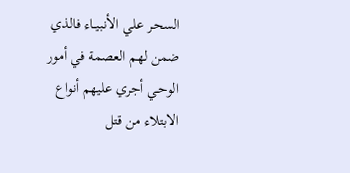السحـر علي الأنبيــاء فالذي ضمن لهم العصمة في أمور الوحـي أجري عليهم أنواع الابتلاء من قتل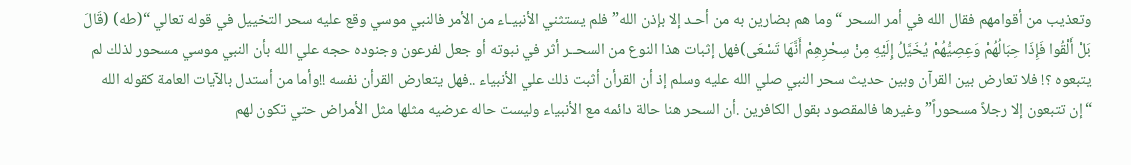وتعذيب من أقوامهم فقال الله في أمر السحر “وما هم بضارين به من أحـد إلا بإذن الله” فلم يستثني الأنبيـاء من الأمر فالنبي موسي وقع عليه سحر التخييل في قوله تعالي “(طه) (قَالَ بَلْ أَلْقُوا فَإِذَا حِبَالُهُمْ وَعِصِيُّهُمْ يُخَيَّلُ إِلَيْهِ مِنْ سِحْرِهِمْ أَنَّهَا تَسْعَى)فهل إثبات هذا النوع من السحــر أثر في نبوته أو جعل لفرعون وجنوده حجه علي الله بأن النبي موسي مسحور لذلك لم يتبعوه ؟! فلا تعارض بين القرآن وبين حديث سحر النبي صلي الله عليه وسلم إذ أن القرأن أثبت ذلك علي الأنبياء ..فهل يتعارض القرأن نفسه !!وأما من أستدل بالآيات العامة كقوله الله “إن تتبعون إلا رجلاً مسحوراً” وغيرها فالمقصود بقول الكافرين .أن السحر هنا حالة دائمه مع الأنبياء وليست حاله عرضيه مثلها مثل الأمراض حتي تكون لهم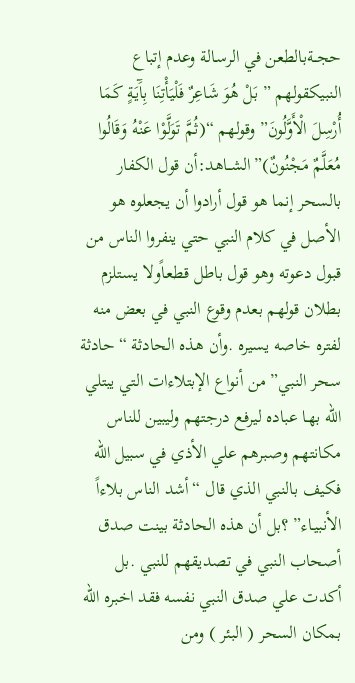حجــةبالطعن في الرسـالة وعدم إتباع النبيكقولهم ” بَلْ هُوَ شَاعِرٌ فَلْيَأْتِنَا بِآَيَةٍ كَمَا أُرْسِلَ الْأَوَّلُونَ” وقولهم “(ثُمَّ تَوَلَّوْا عَنْهُ وَقَالُوا مُعَلَّمٌ مَجْنُونٌ)”الشــاهد:أن قول الكفار بالسحر إنما هو قول أرادوا أن يجعلوه هو الأصل في كلام النبي حتي ينفروا الناس من قبول دعوته وهو قول باطل قطعـاًولا يستلزم بطلان قولهم بعدم وقوع النبي في بعض منه لفتره خاصه يسيره .وأن هـذه الحادثة “حادثة سحر النبي” من أنواع الإبتلاءات التي يبتلي الله بهـا عباده ليرفع درجتهم وليبين للناس مكانتهم وصبرهم علي الأذي في سبيل الله فكيف بالنبي الذي قال “أشد الناس بلاءاً الأنبيـاء” ؟بل أن هذه الحادثة بينت صدق أصحاب النبي في تصديقهم للنبي .بل أكدت علي صدق النبي نفسه فقد اخبره الله بمكان السحر ( البئر ) ومن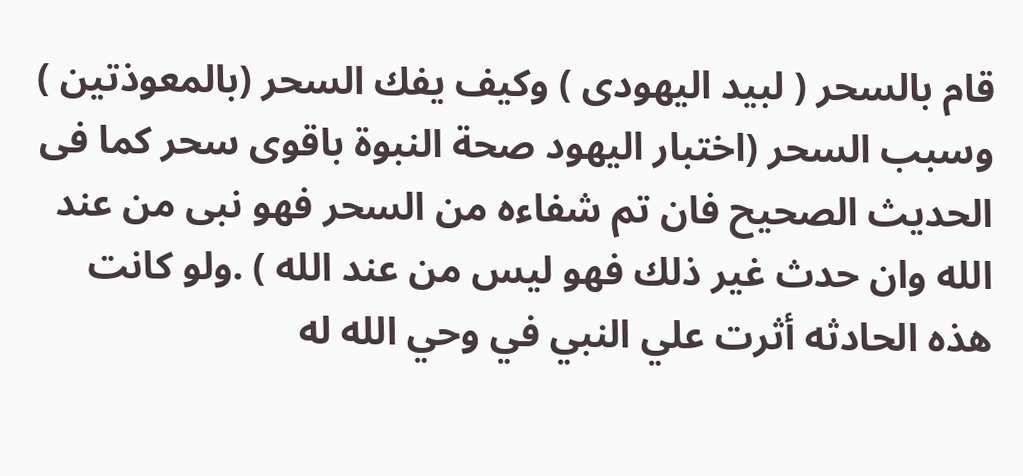قام بالسحر ( لبيد اليهودى ) وكيف يفك السحر (بالمعوذتين ) وسبب السحر (اختبار اليهود صحة النبوة باقوى سحر كما فى الحديث الصحيح فان تم شفاءه من السحر فهو نبى من عند الله وان حدث غير ذلك فهو ليس من عند الله ) .ولو كانت هذه الحادثه أثرت علي النبي في وحي الله له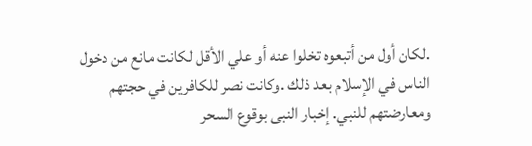.لكان أول من أتبعوه تخلوا عنه أو علي الأقل لكانت مانع من دخول الناس في الإسلام بعد ذلك .وكانت نصر للكافرين في حجتهم ومعارضتهم للنبي. إخبار النبى بوقوع السحر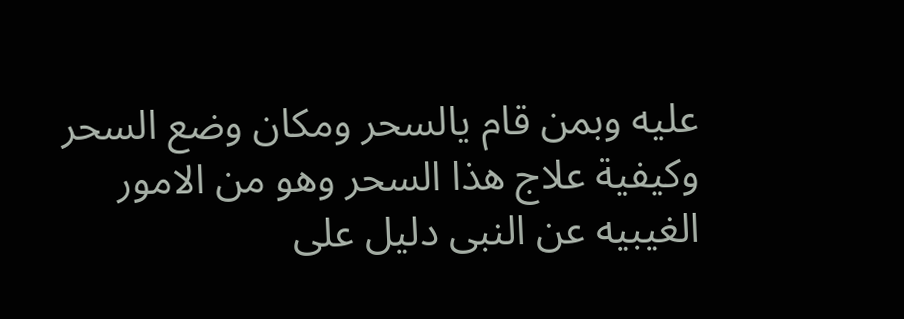عليه وبمن قام يالسحر ومكان وضع السحر وكيفية علاج هذا السحر وهو من الامور الغيبيه عن النبى دليل على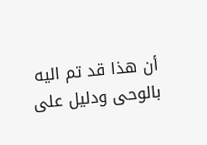أن هذا قد تم اليه بالوحى ودليل على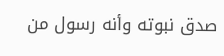صدق نبوته وأنه رسول من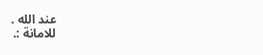عند الله .
للامانة :.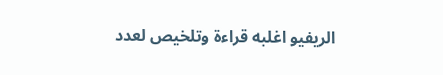الريفيو اغلبه قراءة وتلخيص لعدد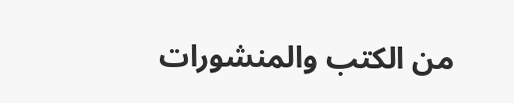من الكتب والمنشورات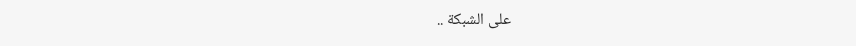على الشبكة ..